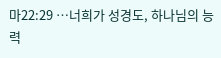마22:29 …너희가 성경도, 하나님의 능력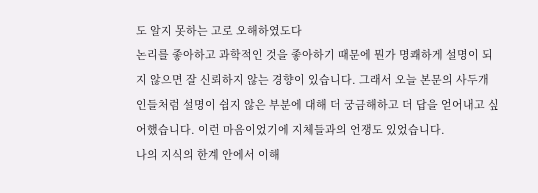도 알지 못하는 고로 오해하였도다
논리를 좋아하고 과학적인 것을 좋아하기 때문에 뭔가 명쾌하게 설명이 되지 않으면 잘 신뢰하지 않는 경향이 있습니다. 그래서 오늘 본문의 사두개인들처럼 설명이 쉽지 않은 부분에 대해 더 궁금해하고 더 답을 얻어내고 싶어했습니다. 이런 마음이었기에 지체들과의 언쟁도 있었습니다.
나의 지식의 한계 안에서 이해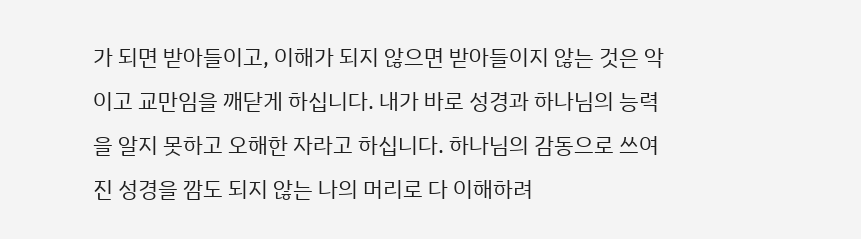가 되면 받아들이고, 이해가 되지 않으면 받아들이지 않는 것은 악이고 교만임을 깨닫게 하십니다. 내가 바로 성경과 하나님의 능력을 알지 못하고 오해한 자라고 하십니다. 하나님의 감동으로 쓰여진 성경을 깜도 되지 않는 나의 머리로 다 이해하려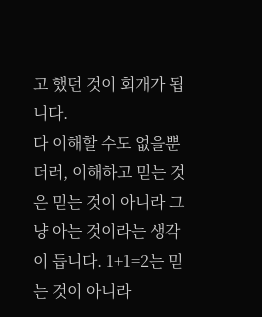고 했던 것이 회개가 됩니다.
다 이해할 수도 없을뿐더러, 이해하고 믿는 것은 믿는 것이 아니라 그냥 아는 것이라는 생각이 듭니다. 1+1=2는 믿는 것이 아니라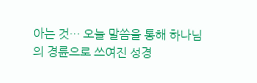아는 것… 오늘 말씀을 통해 하나님의 경륜으로 쓰여진 성경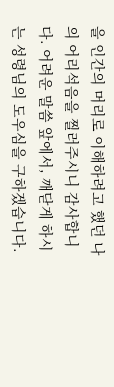을 인간의 머리로 이해하려고 했던 나의 어리석음을 찔러주시니 감사합니다. 어려운 말씀 앞에서, 깨닫게 하시는 성령님의 도우심을 구하겠습니다.